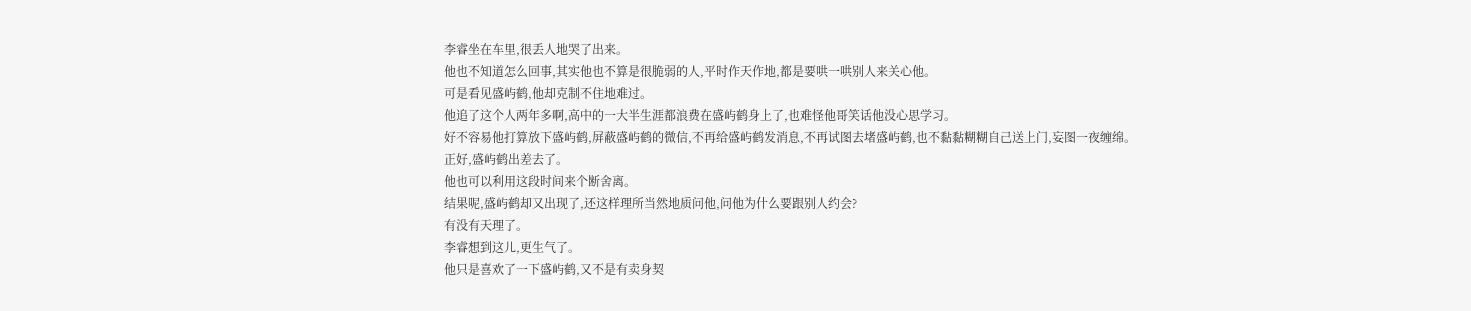李睿坐在车里,很丢人地哭了出来。
他也不知道怎么回事,其实他也不算是很脆弱的人,平时作天作地,都是要哄一哄别人来关心他。
可是看见盛屿鹤,他却克制不住地难过。
他追了这个人两年多啊,高中的一大半生涯都浪费在盛屿鹤身上了,也难怪他哥笑话他没心思学习。
好不容易他打算放下盛屿鹤,屏蔽盛屿鹤的微信,不再给盛屿鹤发消息,不再试图去堵盛屿鹤,也不黏黏糊糊自己送上门,妄图一夜缠绵。
正好,盛屿鹤出差去了。
他也可以利用这段时间来个断舍离。
结果呢,盛屿鹤却又出现了,还这样理所当然地质问他,问他为什么要跟别人约会?
有没有天理了。
李睿想到这儿,更生气了。
他只是喜欢了一下盛屿鹤,又不是有卖身契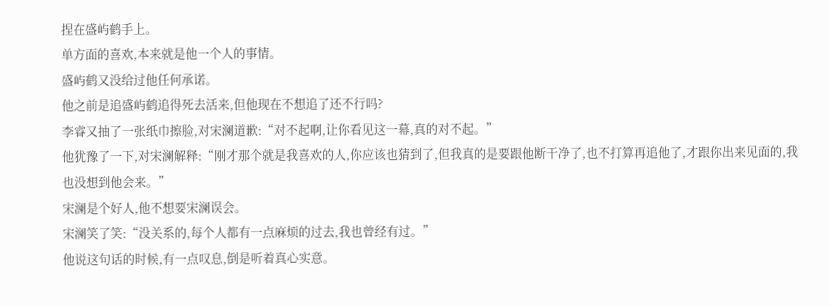捏在盛屿鹤手上。
单方面的喜欢,本来就是他一个人的事情。
盛屿鹤又没给过他任何承诺。
他之前是追盛屿鹤追得死去活来,但他现在不想追了还不行吗?
李睿又抽了一张纸巾擦脸,对宋澜道歉:“对不起啊,让你看见这一幕,真的对不起。”
他犹豫了一下,对宋澜解释:“刚才那个就是我喜欢的人,你应该也猜到了,但我真的是要跟他断干净了,也不打算再追他了,才跟你出来见面的,我也没想到他会来。”
宋澜是个好人,他不想要宋澜误会。
宋澜笑了笑:“没关系的,每个人都有一点麻烦的过去,我也曾经有过。”
他说这句话的时候,有一点叹息,倒是听着真心实意。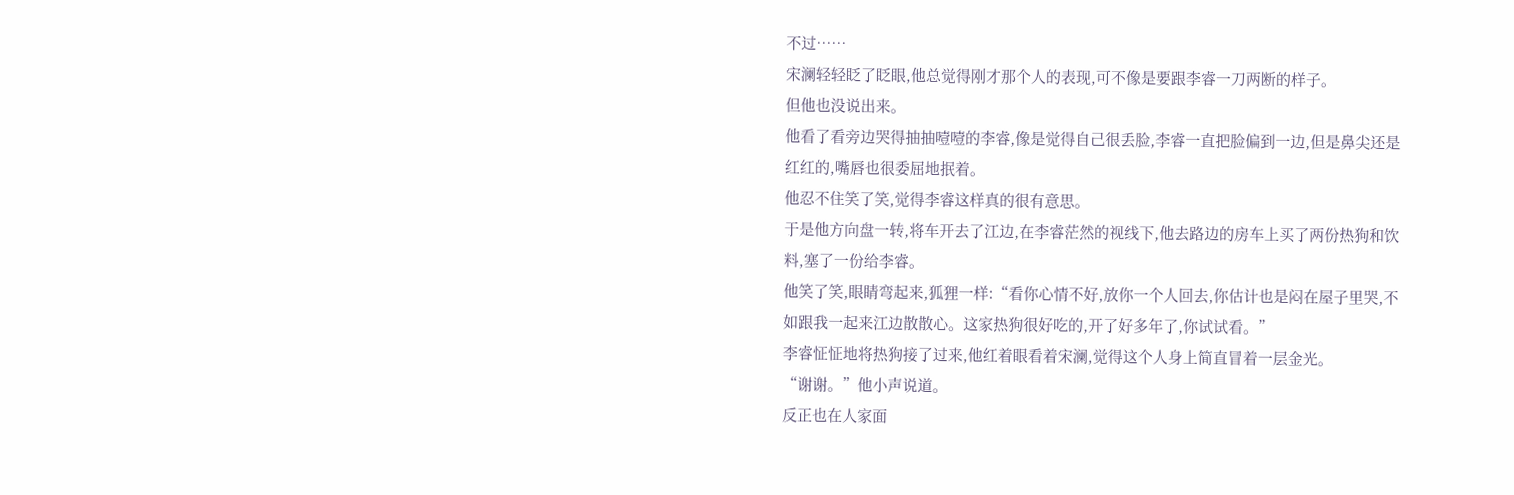不过……
宋澜轻轻眨了眨眼,他总觉得刚才那个人的表现,可不像是要跟李睿一刀两断的样子。
但他也没说出来。
他看了看旁边哭得抽抽噎噎的李睿,像是觉得自己很丢脸,李睿一直把脸偏到一边,但是鼻尖还是红红的,嘴唇也很委屈地抿着。
他忍不住笑了笑,觉得李睿这样真的很有意思。
于是他方向盘一转,将车开去了江边,在李睿茫然的视线下,他去路边的房车上买了两份热狗和饮料,塞了一份给李睿。
他笑了笑,眼睛弯起来,狐狸一样:“看你心情不好,放你一个人回去,你估计也是闷在屋子里哭,不如跟我一起来江边散散心。这家热狗很好吃的,开了好多年了,你试试看。”
李睿怔怔地将热狗接了过来,他红着眼看着宋澜,觉得这个人身上简直冒着一层金光。
“谢谢。”他小声说道。
反正也在人家面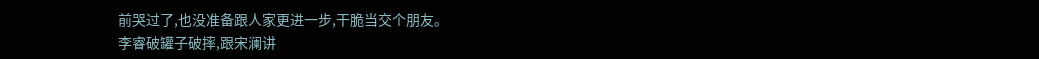前哭过了,也没准备跟人家更进一步,干脆当交个朋友。
李睿破罐子破摔,跟宋澜讲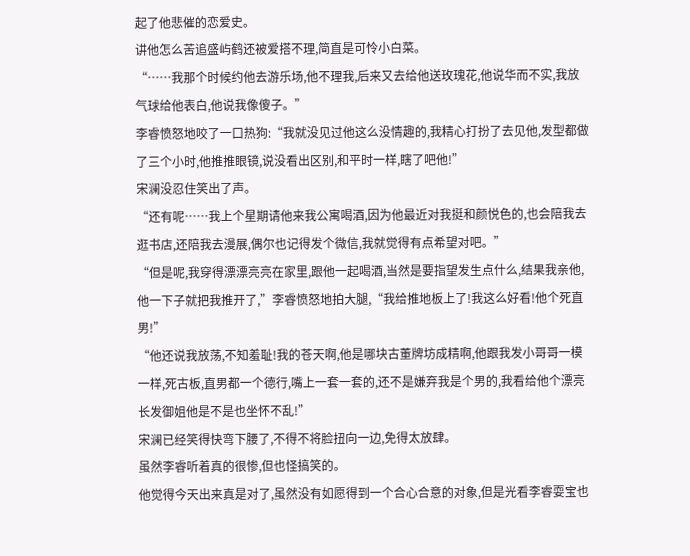起了他悲催的恋爱史。
讲他怎么苦追盛屿鹤还被爱搭不理,简直是可怜小白菜。
“……我那个时候约他去游乐场,他不理我,后来又去给他送玫瑰花,他说华而不实,我放气球给他表白,他说我像傻子。”
李睿愤怒地咬了一口热狗:“我就没见过他这么没情趣的,我精心打扮了去见他,发型都做了三个小时,他推推眼镜,说没看出区别,和平时一样,瞎了吧他!”
宋澜没忍住笑出了声。
“还有呢……我上个星期请他来我公寓喝酒,因为他最近对我挺和颜悦色的,也会陪我去逛书店,还陪我去漫展,偶尔也记得发个微信,我就觉得有点希望对吧。”
“但是呢,我穿得漂漂亮亮在家里,跟他一起喝酒,当然是要指望发生点什么,结果我亲他,他一下子就把我推开了,”李睿愤怒地拍大腿,“我给推地板上了!我这么好看!他个死直男!”
“他还说我放荡,不知羞耻!我的苍天啊,他是哪块古董牌坊成精啊,他跟我发小哥哥一模一样,死古板,直男都一个德行,嘴上一套一套的,还不是嫌弃我是个男的,我看给他个漂亮长发御姐他是不是也坐怀不乱!”
宋澜已经笑得快弯下腰了,不得不将脸扭向一边,免得太放肆。
虽然李睿听着真的很惨,但也怪搞笑的。
他觉得今天出来真是对了,虽然没有如愿得到一个合心合意的对象,但是光看李睿耍宝也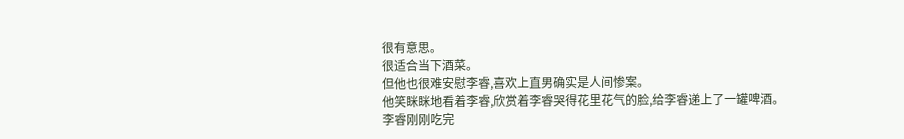很有意思。
很适合当下酒菜。
但他也很难安慰李睿,喜欢上直男确实是人间惨案。
他笑眯眯地看着李睿,欣赏着李睿哭得花里花气的脸,给李睿递上了一罐啤酒。
李睿刚刚吃完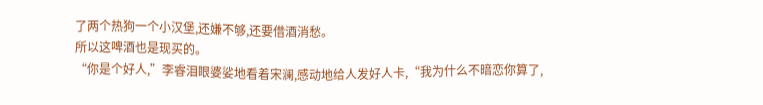了两个热狗一个小汉堡,还嫌不够,还要借酒消愁。
所以这啤酒也是现买的。
“你是个好人,”李睿泪眼婆娑地看着宋澜,感动地给人发好人卡,“我为什么不暗恋你算了,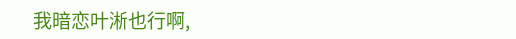我暗恋叶淅也行啊,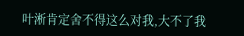叶淅肯定舍不得这么对我,大不了我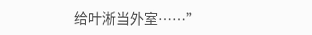给叶淅当外室……”